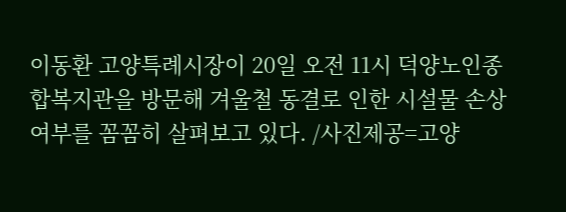이동환 고양특례시장이 20일 오전 11시 덕양노인종합복지관을 방문해 겨울철 동결로 인한 시설물 손상 여부를 꼼꼼히 살펴보고 있다. /사진제공=고양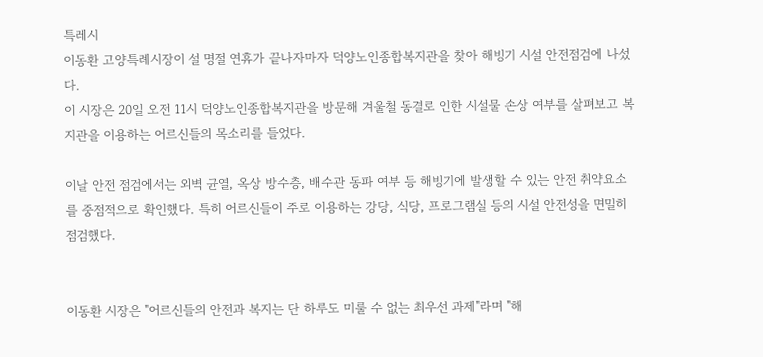특레시
이동환 고양특례시장이 설 명절 연휴가 끝나자마자 덕양노인종합복지관을 찾아 해빙기 시설 안전점검에 나섰다.
이 시장은 20일 오전 11시 덕양노인종합복지관을 방문해 겨울철 동결로 인한 시설물 손상 여부를 살펴보고 복지관을 이용하는 어르신들의 목소리를 들었다.

이날 안전 점검에서는 외벽 균열, 옥상 방수층, 배수관 동파 여부 등 해빙기에 발생할 수 있는 안전 취약요소를 중점적으로 확인했다. 특히 어르신들이 주로 이용하는 강당, 식당, 프로그램실 등의 시설 안전성을 면밀히 점검했다.


이동환 시장은 "어르신들의 안전과 복지는 단 하루도 미룰 수 없는 최우선 과제"라며 "해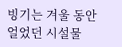빙기는 겨울 동안 얼었던 시설물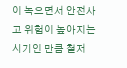이 녹으면서 안전사고 위험이 높아지는 시기인 만큼 철저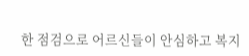한 점검으로 어르신들이 안심하고 복지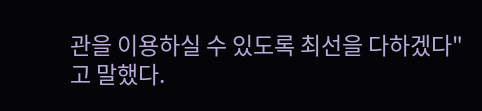관을 이용하실 수 있도록 최선을 다하겠다"고 말했다.